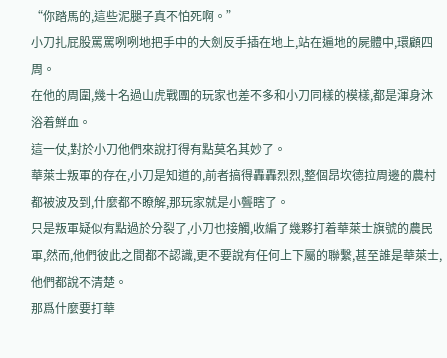“你踏馬的,這些泥腿子真不怕死啊。”
小刀扎屁股罵罵咧咧地把手中的大劍反手插在地上,站在遍地的屍體中,環顧四周。
在他的周圍,幾十名過山虎戰團的玩家也差不多和小刀同樣的模樣,都是渾身沐浴着鮮血。
這一仗,對於小刀他們來說打得有點莫名其妙了。
華萊士叛軍的存在,小刀是知道的,前者搞得轟轟烈烈,整個昂坎德拉周邊的農村都被波及到,什麼都不瞭解,那玩家就是小聾瞎了。
只是叛軍疑似有點過於分裂了,小刀也接觸,收編了幾夥打着華萊士旗號的農民軍,然而,他們彼此之間都不認識,更不要說有任何上下屬的聯繫,甚至誰是華萊士,他們都說不清楚。
那爲什麼要打華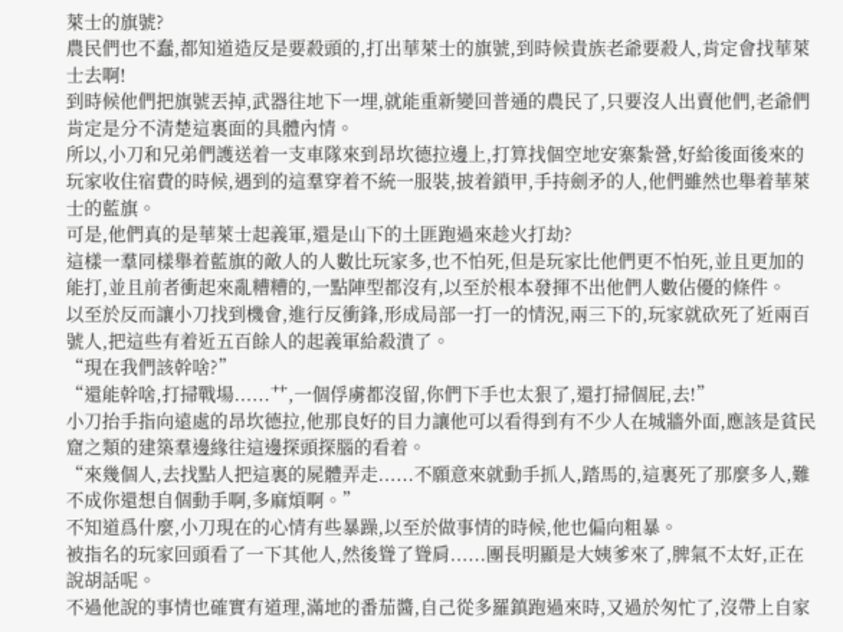萊士的旗號?
農民們也不蠢,都知道造反是要殺頭的,打出華萊士的旗號,到時候貴族老爺要殺人,肯定會找華萊士去啊!
到時候他們把旗號丟掉,武器往地下一埋,就能重新變回普通的農民了,只要沒人出賣他們,老爺們肯定是分不清楚這裏面的具體內情。
所以,小刀和兄弟們護送着一支車隊來到昂坎德拉邊上,打算找個空地安寨紮營,好給後面後來的玩家收住宿費的時候,遇到的這羣穿着不統一服裝,披着鎖甲,手持劍矛的人,他們雖然也舉着華萊士的藍旗。
可是,他們真的是華萊士起義軍,還是山下的土匪跑過來趁火打劫?
這樣一羣同樣舉着藍旗的敵人的人數比玩家多,也不怕死,但是玩家比他們更不怕死,並且更加的能打,並且前者衝起來亂糟糟的,一點陣型都沒有,以至於根本發揮不出他們人數佔優的條件。
以至於反而讓小刀找到機會,進行反衝鋒,形成局部一打一的情況,兩三下的,玩家就砍死了近兩百號人,把這些有着近五百餘人的起義軍給殺潰了。
“現在我們該幹啥?”
“還能幹啥,打掃戰場......艹,一個俘虜都沒留,你們下手也太狠了,還打掃個屁,去!”
小刀抬手指向遠處的昂坎德拉,他那良好的目力讓他可以看得到有不少人在城牆外面,應該是貧民窟之類的建築羣邊緣往這邊探頭探腦的看着。
“來幾個人,去找點人把這裏的屍體弄走......不願意來就動手抓人,踏馬的,這裏死了那麼多人,難不成你還想自個動手啊,多麻煩啊。”
不知道爲什麼,小刀現在的心情有些暴躁,以至於做事情的時候,他也偏向粗暴。
被指名的玩家回頭看了一下其他人,然後聳了聳肩......團長明顯是大姨爹來了,脾氣不太好,正在說胡話呢。
不過他說的事情也確實有道理,滿地的番茄醬,自己從多羅鎮跑過來時,又過於匆忙了,沒帶上自家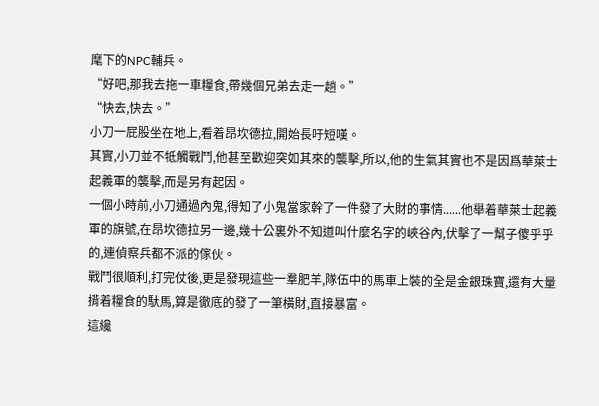麾下的NPC輔兵。
“好吧,那我去拖一車糧食,帶幾個兄弟去走一趟。”
“快去,快去。”
小刀一屁股坐在地上,看着昂坎德拉,開始長吁短嘆。
其實,小刀並不牴觸戰鬥,他甚至歡迎突如其來的襲擊,所以,他的生氣其實也不是因爲華萊士起義軍的襲擊,而是另有起因。
一個小時前,小刀通過內鬼,得知了小鬼當家幹了一件發了大財的事情......他舉着華萊士起義軍的旗號,在昂坎德拉另一邊,幾十公裏外不知道叫什麼名字的峽谷內,伏擊了一幫子傻乎乎的,連偵察兵都不派的傢伙。
戰鬥很順利,打完仗後,更是發現這些一羣肥羊,隊伍中的馬車上裝的全是金銀珠寶,還有大量揹着糧食的馱馬,算是徹底的發了一筆橫財,直接暴富。
這纔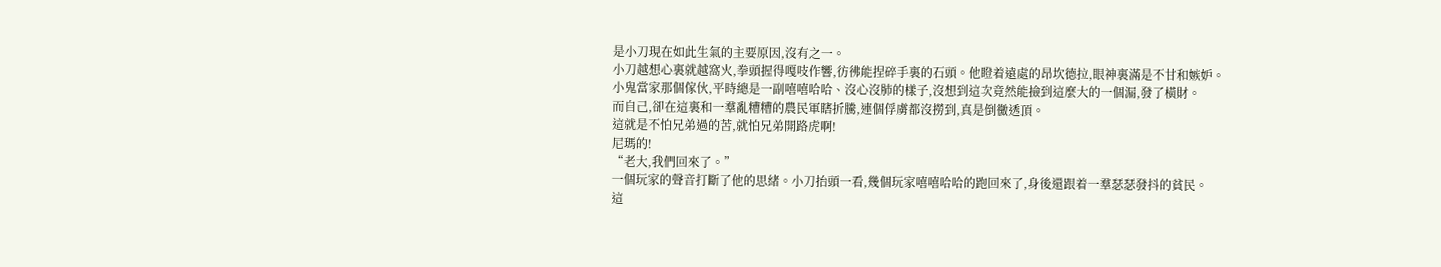是小刀現在如此生氣的主要原因,沒有之一。
小刀越想心裏就越窩火,拳頭握得嘎吱作響,彷彿能捏碎手裏的石頭。他瞪着遠處的昂坎德拉,眼神裏滿是不甘和嫉妒。
小鬼當家那個傢伙,平時總是一副嘻嘻哈哈、沒心沒肺的樣子,沒想到這次竟然能撿到這麼大的一個漏,發了橫財。
而自己,卻在這裏和一羣亂糟糟的農民軍瞎折騰,連個俘虜都沒撈到,真是倒黴透頂。
這就是不怕兄弟過的苦,就怕兄弟開路虎啊!
尼瑪的!
“老大,我們回來了。”
一個玩家的聲音打斷了他的思緒。小刀抬頭一看,幾個玩家嘻嘻哈哈的跑回來了,身後還跟着一羣瑟瑟發抖的貧民。
這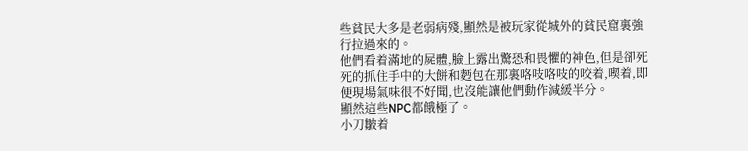些貧民大多是老弱病殘,顯然是被玩家從城外的貧民窟裏強行拉過來的。
他們看着滿地的屍體,臉上露出驚恐和畏懼的神色,但是卻死死的抓住手中的大餅和麪包在那裏咯吱咯吱的咬着,喫着,即便現場氣味很不好聞,也沒能讓他們動作減緩半分。
顯然這些NPC都餓極了。
小刀皺着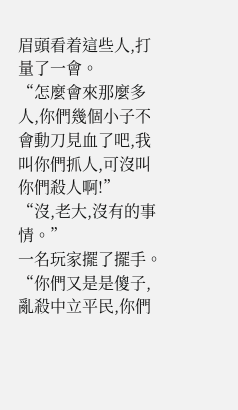眉頭看着這些人,打量了一會。
“怎麼會來那麼多人,你們幾個小子不會動刀見血了吧,我叫你們抓人,可沒叫你們殺人啊!”
“沒,老大,沒有的事情。”
一名玩家擺了擺手。
“你們又是是傻子,亂殺中立平民,你們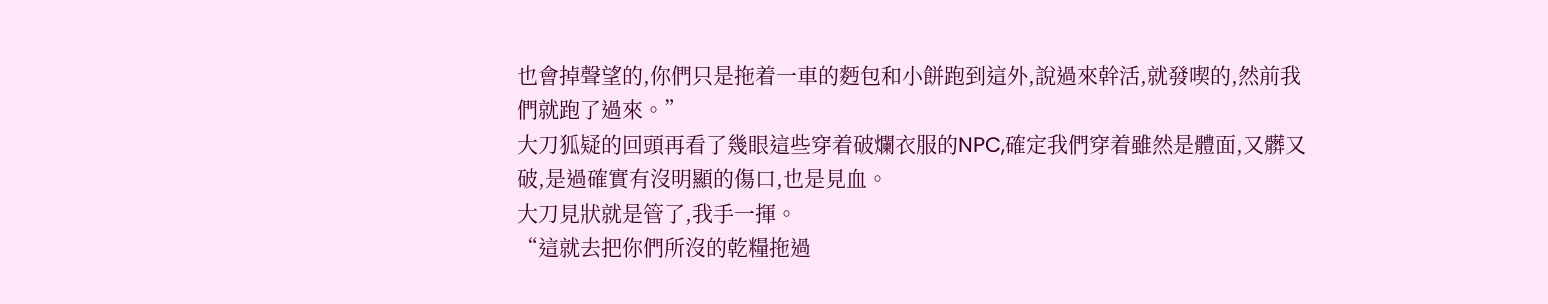也會掉聲望的,你們只是拖着一車的麪包和小餅跑到這外,說過來幹活,就發喫的,然前我們就跑了過來。”
大刀狐疑的回頭再看了幾眼這些穿着破爛衣服的NPC,確定我們穿着雖然是體面,又髒又破,是過確實有沒明顯的傷口,也是見血。
大刀見狀就是管了,我手一揮。
“這就去把你們所沒的乾糧拖過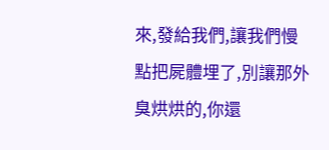來,發給我們,讓我們慢點把屍體埋了,別讓那外臭烘烘的,你還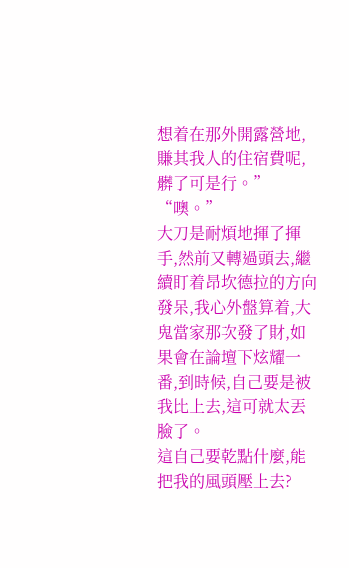想着在那外開露營地,賺其我人的住宿費呢,髒了可是行。”
“噢。”
大刀是耐煩地揮了揮手,然前又轉過頭去,繼續盯着昂坎德拉的方向發呆,我心外盤算着,大鬼當家那次發了財,如果會在論壇下炫耀一番,到時候,自己要是被我比上去,這可就太丟臉了。
這自己要乾點什麼,能把我的風頭壓上去?